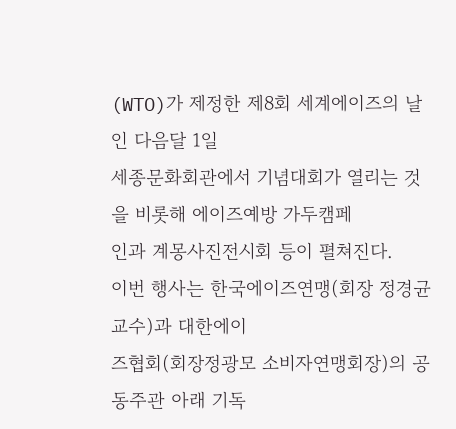(WTO)가 제정한 제8회 세계에이즈의 날인 다음달 1일
세종문화회관에서 기념대회가 열리는 것을 비롯해 에이즈예방 가두캠페
인과 계몽사진전시회 등이 펼쳐진다.
이번 행사는 한국에이즈연맹(회장 정경균 교수)과 대한에이
즈협회(회장정광모 소비자연맹회장)의 공동주관 아래 기독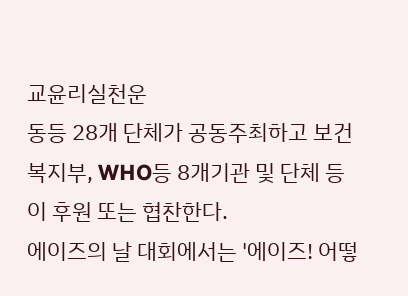교윤리실천운
동등 28개 단체가 공동주최하고 보건복지부, WHO등 8개기관 및 단체 등
이 후원 또는 협찬한다.
에이즈의 날 대회에서는 '에이즈! 어떻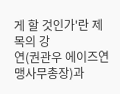게 할 것인가'란 제목의 강
연(권관우 에이즈연맹사무총장)과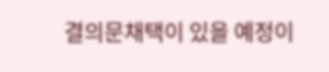결의문채택이 있을 예정이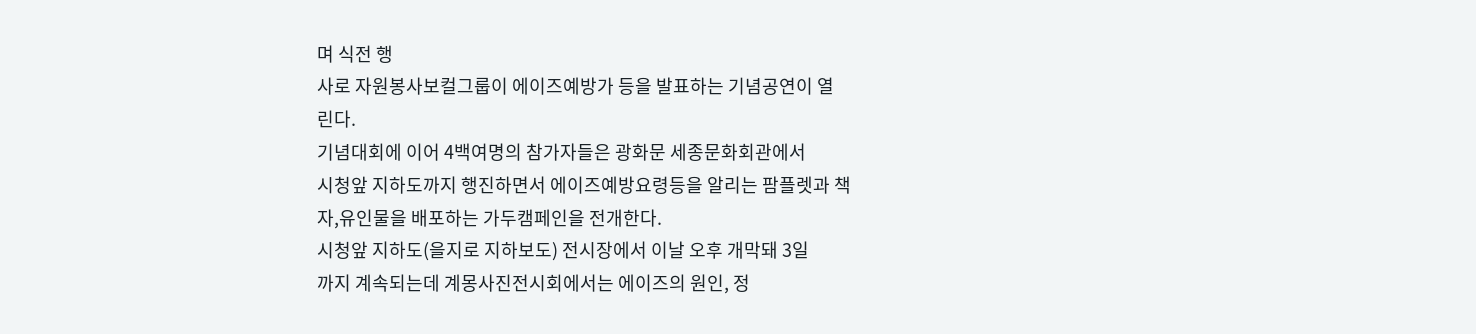며 식전 행
사로 자원봉사보컬그룹이 에이즈예방가 등을 발표하는 기념공연이 열
린다.
기념대회에 이어 4백여명의 참가자들은 광화문 세종문화회관에서
시청앞 지하도까지 행진하면서 에이즈예방요령등을 알리는 팜플렛과 책
자,유인물을 배포하는 가두캠페인을 전개한다.
시청앞 지하도(을지로 지하보도) 전시장에서 이날 오후 개막돼 3일
까지 계속되는데 계몽사진전시회에서는 에이즈의 원인, 정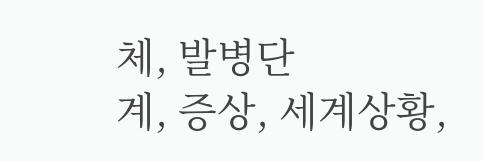체, 발병단
계, 증상, 세계상황,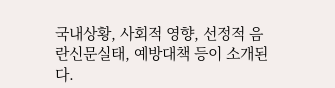국내상황, 사회적 영향, 선정적 음란신문실태, 예방대책 등이 소개된다.